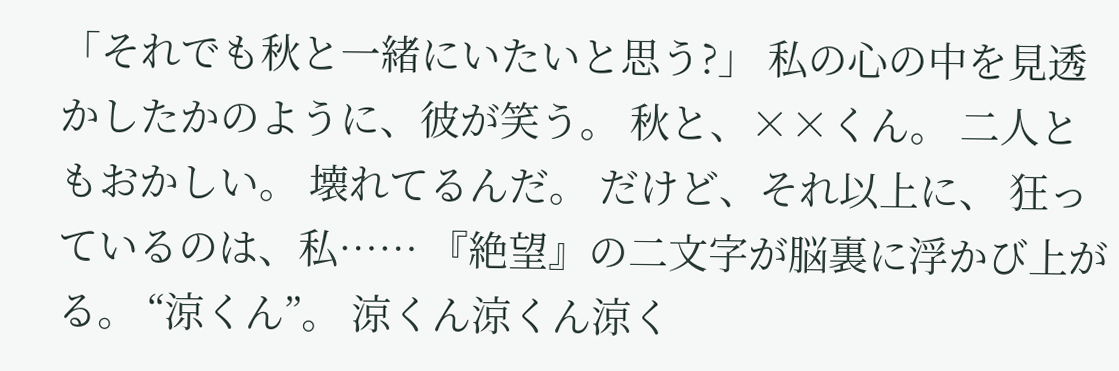「それでも秋と一緒にいたいと思う?」 私の心の中を見透かしたかのように、彼が笑う。 秋と、××くん。 二人ともおかしい。 壊れてるんだ。 だけど、それ以上に、 狂っているのは、私…… 『絶望』の二文字が脳裏に浮かび上がる。 “涼くん”。 涼くん涼くん涼く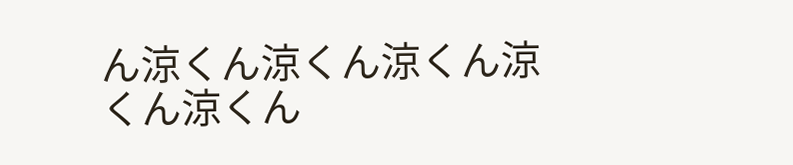ん涼くん涼くん涼くん涼くん涼くん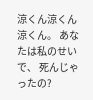涼くん涼くん涼くん。 あなたは私のせいで、 死んじゃったの?